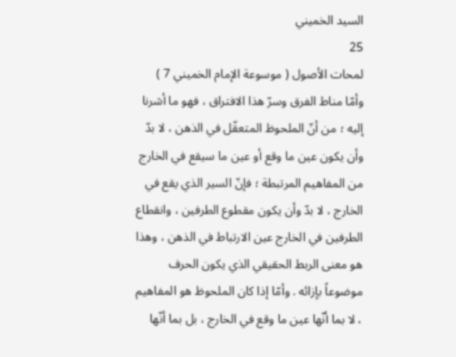السيد الخميني
25
لمحات الأصول ( موسوعة الإمام الخميني 7 )
وأمّا مناط الفرق وسرّ هذا الافتراق ، فهو ما أشرنا إليه ؛ من أنّ الملحوظ المتعقّل في الذهن ، لا بدّ وأن يكون عين ما وقع أو عين ما سيقع في الخارج من المفاهيم المرتبطة ؛ فإنّ السير الذي يقع في الخارج ، لا بدّ وأن يكون مقطوع الطرفين ، وانقطاع الطرفين في الخارج عين الارتباط في الذهن ، وهذا هو معنى الربط الحقيقي الذي يكون الحرف موضوعاً بإزائه . وأمّا إذا كان الملحوظ هو المفاهيم ، لا بما أنّها عين ما وقع في الخارج ، بل بما أنّها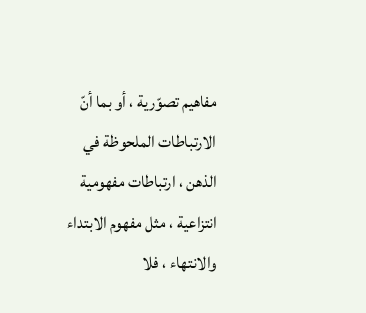مفاهيم تصوّرية ، أو بما أنّ الارتباطات الملحوظة في الذهن ، ارتباطات مفهومية انتزاعية ، مثل مفهوم الابتداء والانتهاء ، فلا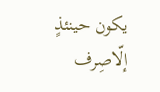يكون حينئذٍ إلّاصِرف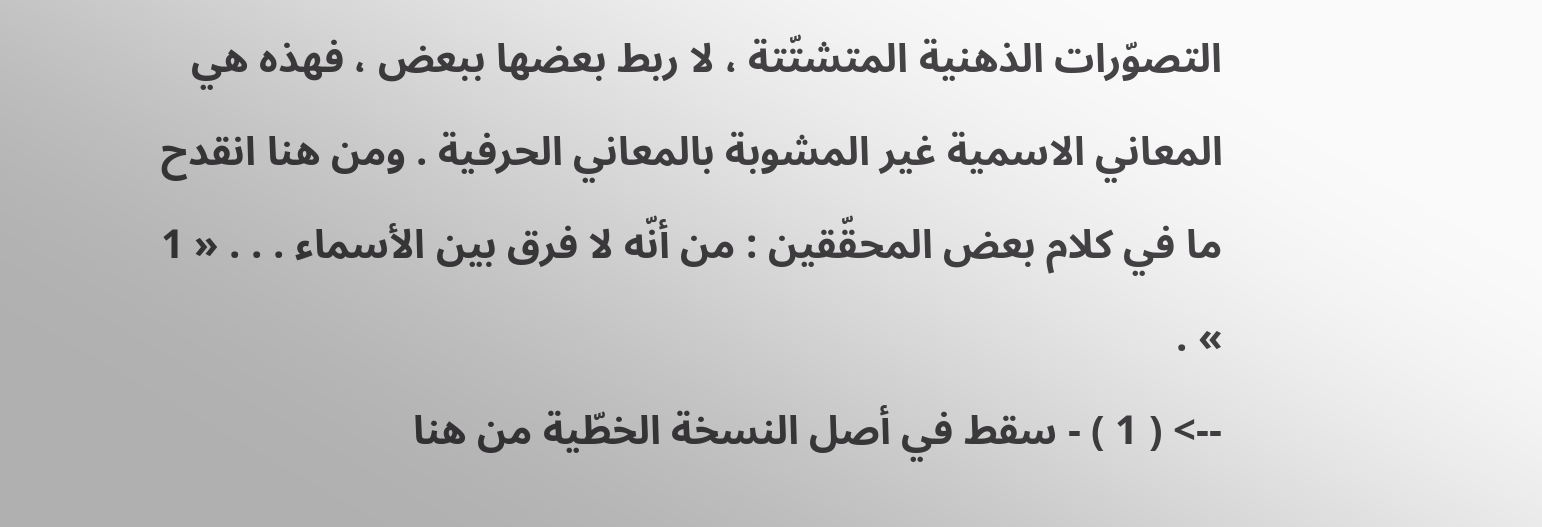التصوّرات الذهنية المتشتّتة ، لا ربط بعضها ببعض ، فهذه هي المعاني الاسمية غير المشوبة بالمعاني الحرفية . ومن هنا انقدح ما في كلام بعض المحقّقين : من أنّه لا فرق بين الأسماء . . . « 1 » .
--> ( 1 ) - سقط في أصل النسخة الخطّية من هنا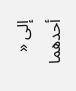إلى « أحدهما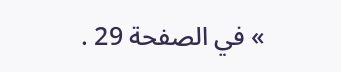» في الصفحة 29 .